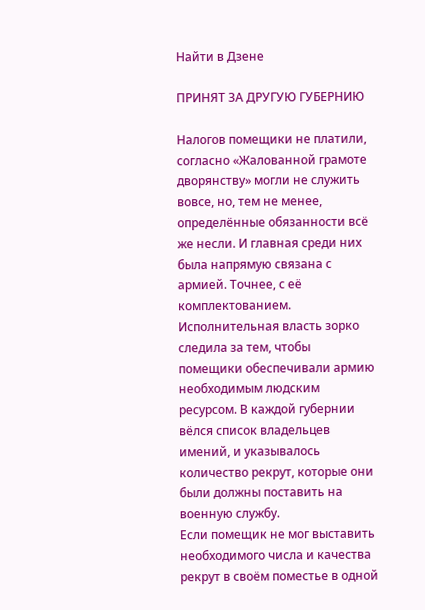Найти в Дзене

ПРИНЯТ ЗА ДРУГУЮ ГУБЕРНИЮ

Налогов помещики не платили, согласно «Жалованной грамоте дворянству» могли не служить вовсе, но, тем не менее, определённые обязанности всё же несли. И главная среди них была напрямую связана с армией. Точнее, с её комплектованием.
Исполнительная власть зорко следила за тем, чтобы помещики обеспечивали армию необходимым людским ресурсом. В каждой губернии вёлся список владельцев имений, и указывалось количество рекрут, которые они были должны поставить на военную службу.
Если помещик не мог выставить необходимого числа и качества рекрут в своём поместье в одной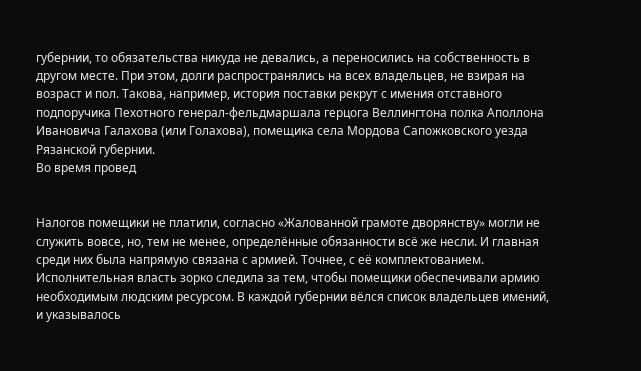губернии, то обязательства никуда не девались, а переносились на собственность в другом месте. При этом, долги распространялись на всех владельцев, не взирая на возраст и пол. Такова, например, история поставки рекрут с имения отставного подпоручика Пехотного генерал-фельдмаршала герцога Веллингтона полка Аполлона Ивановича Галахова (или Голахова), помещика села Мордова Сапожковского уезда Рязанской губернии.
Во время провед


Налогов помещики не платили, согласно «Жалованной грамоте дворянству» могли не служить вовсе, но, тем не менее, определённые обязанности всё же несли. И главная среди них была напрямую связана с армией. Точнее, с её комплектованием.
Исполнительная власть зорко следила за тем, чтобы помещики обеспечивали армию необходимым людским ресурсом. В каждой губернии вёлся список владельцев имений, и указывалось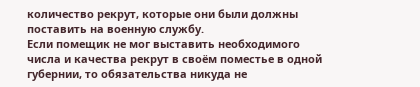количество рекрут, которые они были должны поставить на военную службу.
Если помещик не мог выставить необходимого числа и качества рекрут в своём поместье в одной губернии, то обязательства никуда не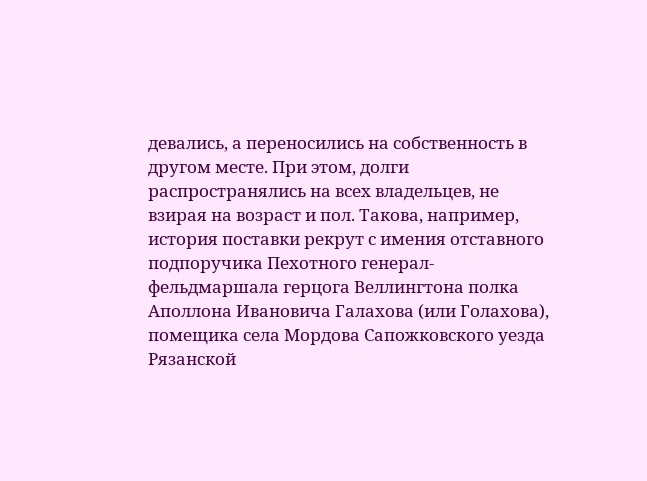девались, а переносились на собственность в другом месте. При этом, долги распространялись на всех владельцев, не взирая на возраст и пол. Такова, например, история поставки рекрут с имения отставного подпоручика Пехотного генерал-фельдмаршала герцога Веллингтона полка Аполлона Ивановича Галахова (или Голахова), помещика села Мордова Сапожковского уезда Рязанской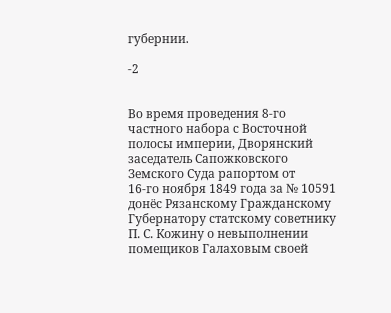губернии.

-2


Во время проведения 8-го частного набора с Восточной полосы империи, Дворянский заседатель Сапожковского Земского Суда рапортом от
16-го ноября 1849 года за № 10591 донёс Рязанскому Гражданскому Губернатору статскому советнику П. С. Кожину о невыполнении помещиков Галаховым своей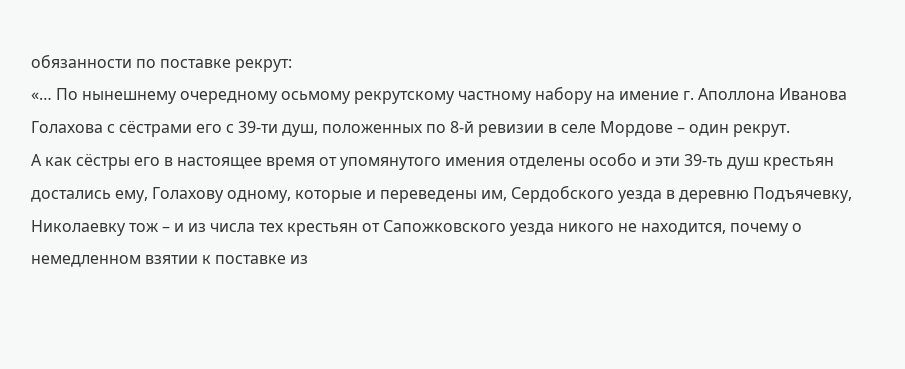обязанности по поставке рекрут:
«… По нынешнему очередному осьмому рекрутскому частному набору на имение г. Аполлона Иванова Голахова с сёстрами его с 39-ти душ, положенных по 8-й ревизии в селе Мордове – один рекрут.
А как сёстры его в настоящее время от упомянутого имения отделены особо и эти 39-ть душ крестьян достались ему, Голахову одному, которые и переведены им, Сердобского уезда в деревню Подъячевку, Николаевку тож – и из числа тех крестьян от Сапожковского уезда никого не находится, почему о немедленном взятии к поставке из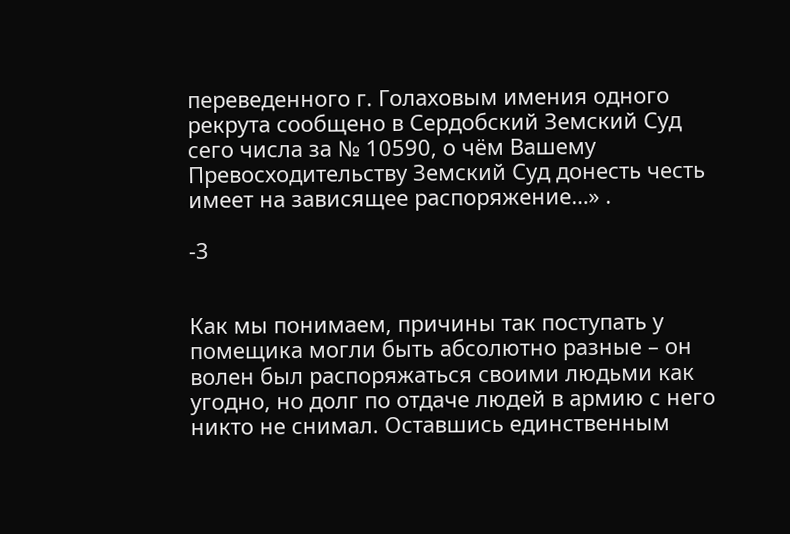переведенного г. Голаховым имения одного рекрута сообщено в Сердобский Земский Суд сего числа за № 10590, о чём Вашему Превосходительству Земский Суд донесть честь имеет на зависящее распоряжение…» .

-3


Как мы понимаем, причины так поступать у помещика могли быть абсолютно разные – он волен был распоряжаться своими людьми как угодно, но долг по отдаче людей в армию с него никто не снимал. Оставшись единственным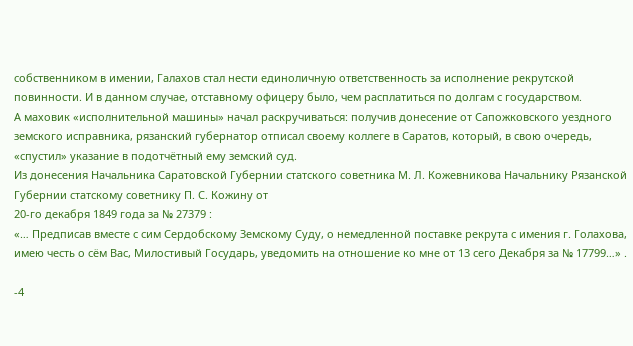собственником в имении, Галахов стал нести единоличную ответственность за исполнение рекрутской повинности. И в данном случае, отставному офицеру было, чем расплатиться по долгам с государством.
А маховик «исполнительной машины» начал раскручиваться: получив донесение от Сапожковского уездного земского исправника, рязанский губернатор отписал своему коллеге в Саратов, который, в свою очередь, «спустил» указание в подотчётный ему земский суд.
Из донесения Начальника Саратовской Губернии статского советника М. Л. Кожевникова Начальнику Рязанской Губернии статскому советнику П. С. Кожину от
20-го декабря 1849 года за № 27379 :
«… Предписав вместе с сим Сердобскому Земскому Суду, о немедленной поставке рекрута с имения г. Голахова, имею честь о сём Вас, Милостивый Государь, уведомить на отношение ко мне от 13 сего Декабря за № 17799…» .

-4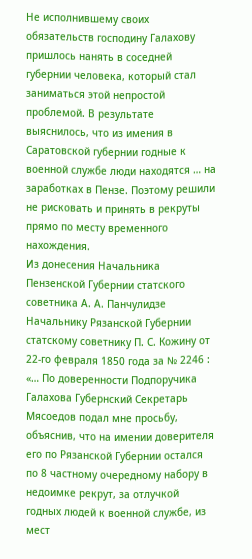Не исполнившему своих обязательств господину Галахову пришлось нанять в соседней губернии человека, который стал заниматься этой непростой проблемой. В результате выяснилось, что из имения в Саратовской губернии годные к военной службе люди находятся … на заработках в Пензе. Поэтому решили не рисковать и принять в рекруты прямо по месту временного нахождения.
Из донесения Начальника Пензенской Губернии статского советника А. А. Панчулидзе Начальнику Рязанской Губернии статскому советнику П. С. Кожину от
22-го февраля 1850 года за № 2246 :
«… По доверенности Подпоручика Галахова Губернский Секретарь Мясоедов подал мне просьбу, объяснив, что на имении доверителя его по Рязанской Губернии остался по 8 частному очередному набору в недоимке рекрут, за отлучкой годных людей к военной службе, из мест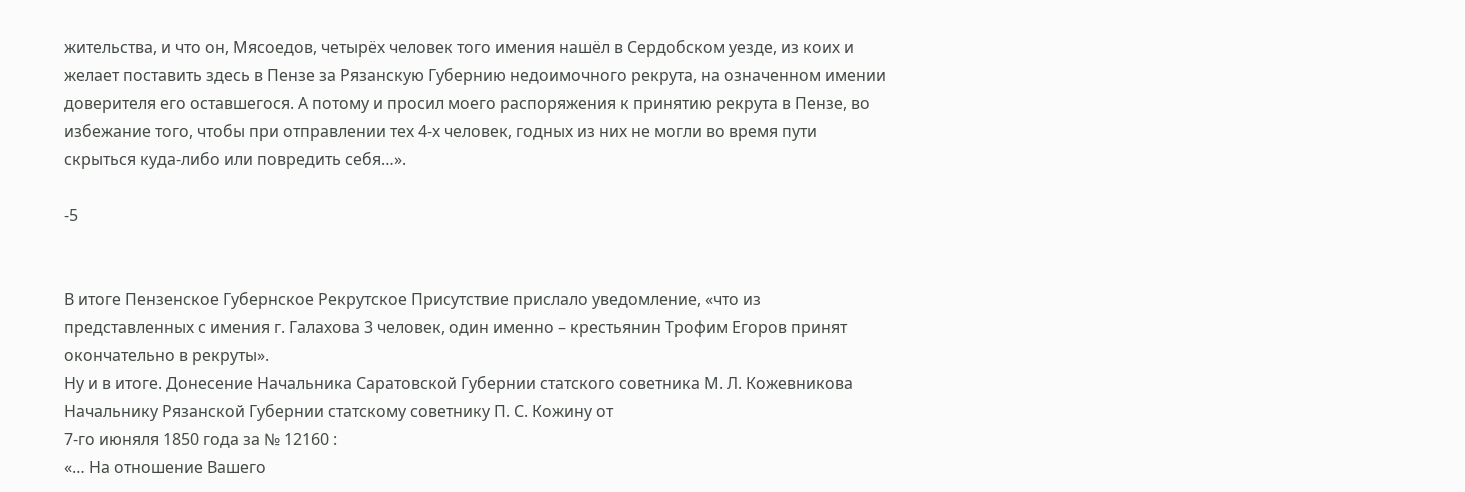жительства, и что он, Мясоедов, четырёх человек того имения нашёл в Сердобском уезде, из коих и желает поставить здесь в Пензе за Рязанскую Губернию недоимочного рекрута, на означенном имении доверителя его оставшегося. А потому и просил моего распоряжения к принятию рекрута в Пензе, во избежание того, чтобы при отправлении тех 4-х человек, годных из них не могли во время пути скрыться куда-либо или повредить себя…».

-5


В итоге Пензенское Губернское Рекрутское Присутствие прислало уведомление, «что из представленных с имения г. Галахова 3 человек, один именно – крестьянин Трофим Егоров принят окончательно в рекруты».
Ну и в итоге. Донесение Начальника Саратовской Губернии статского советника М. Л. Кожевникова Начальнику Рязанской Губернии статскому советнику П. С. Кожину от
7-го июняля 1850 года за № 12160 :
«… На отношение Вашего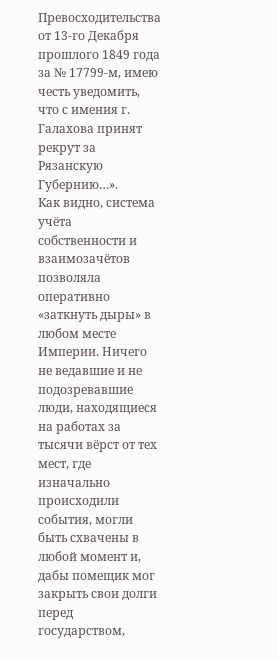Превосходительства от 13-го Декабря прошлого 1849 года за № 17799-м, имею честь уведомить, что с имения г. Галахова принят рекрут за Рязанскую Губернию…».
Как видно, система учёта собственности и взаимозачётов позволяла оперативно «заткнуть дыры» в любом месте Империи. Ничего не ведавшие и не подозревавшие люди, находящиеся на работах за тысячи вёрст от тех мест, где изначально происходили события, могли быть схвачены в любой момент и, дабы помещик мог закрыть свои долги перед государством,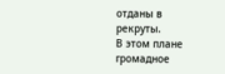отданы в рекруты.
В этом плане громадное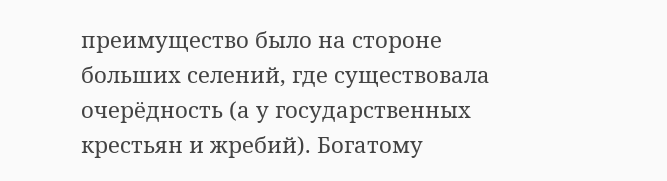преимущество было на стороне больших селений, где существовала очерёдность (а у государственных крестьян и жребий). Богатому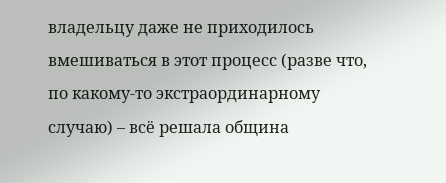владельцу даже не приходилось вмешиваться в этот процесс (разве что, по какому-то экстраординарному случаю) – всё решала община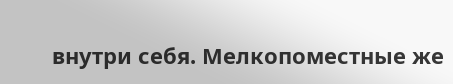внутри себя. Мелкопоместные же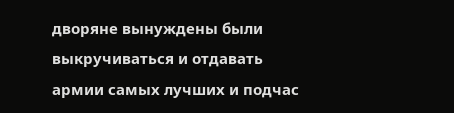дворяне вынуждены были выкручиваться и отдавать армии самых лучших и подчас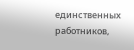единственных работников,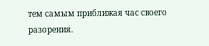тем самым приближая час своего разорения.